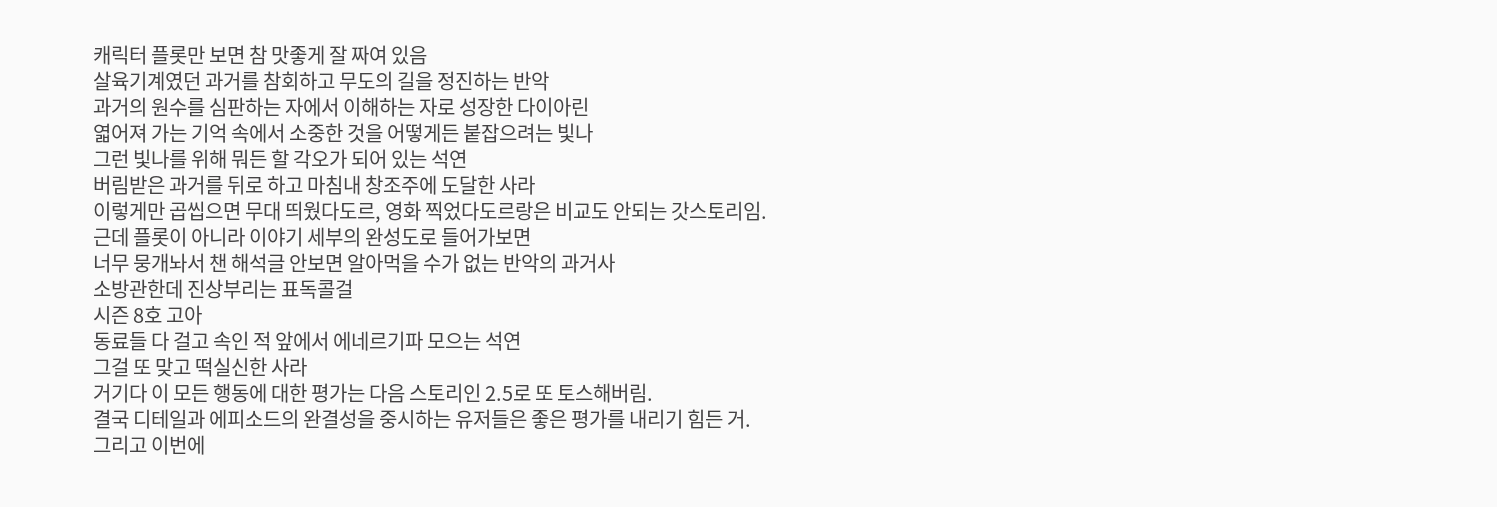캐릭터 플롯만 보면 참 맛좋게 잘 짜여 있음
살육기계였던 과거를 참회하고 무도의 길을 정진하는 반악
과거의 원수를 심판하는 자에서 이해하는 자로 성장한 다이아린
엷어져 가는 기억 속에서 소중한 것을 어떻게든 붙잡으려는 빛나
그런 빛나를 위해 뭐든 할 각오가 되어 있는 석연
버림받은 과거를 뒤로 하고 마침내 창조주에 도달한 사라
이렇게만 곱씹으면 무대 띄웠다도르, 영화 찍었다도르랑은 비교도 안되는 갓스토리임.
근데 플롯이 아니라 이야기 세부의 완성도로 들어가보면
너무 뭉개놔서 챈 해석글 안보면 알아먹을 수가 없는 반악의 과거사
소방관한데 진상부리는 표독콜걸
시즌 8호 고아
동료들 다 걸고 속인 적 앞에서 에네르기파 모으는 석연
그걸 또 맞고 떡실신한 사라
거기다 이 모든 행동에 대한 평가는 다음 스토리인 2.5로 또 토스해버림.
결국 디테일과 에피소드의 완결성을 중시하는 유저들은 좋은 평가를 내리기 힘든 거.
그리고 이번에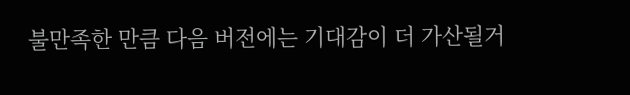불만족한 만큼 다음 버전에는 기대감이 더 가산될거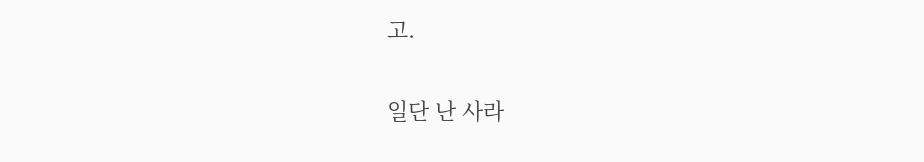고.

일단 난 사라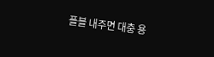플블 내주면 대충 용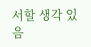서할 생각 있음